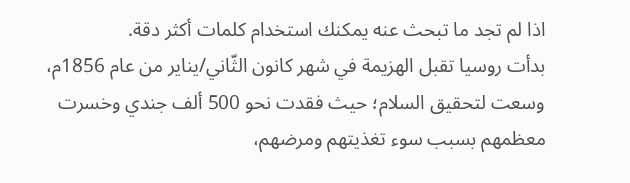اذا لم تجد ما تبحث عنه يمكنك استخدام كلمات أكثر دقة.
بدأت روسيا تقبل الهزيمة في شهر كانون الثّاني/يناير من عام 1856م، وسعت لتحقيق السلام؛ حيث فقدت نحو 500 ألف جندي وخسرت معظمهم بسبب سوء تغذيتهم ومرضهم،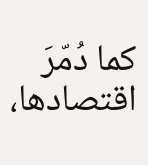كما دُمّرَ اقتصادها،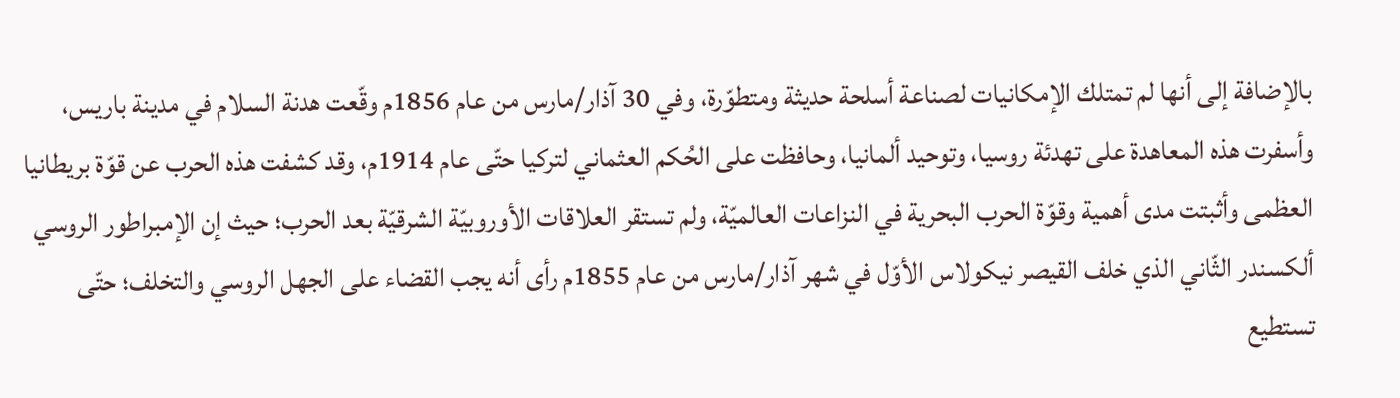بالإضافة إلى أنها لم تمتلك الإمكانيات لصناعة أسلحة حديثة ومتطوّرة، وفي 30 آذار/مارس من عام 1856م وقّعت هدنة السلام في مدينة باريس، وأسفرت هذه المعاهدة على تهدئة روسيا، وتوحيد ألمانيا، وحافظت على الحُكم العثماني لتركيا حتّى عام 1914م، وقد كشفت هذه الحرب عن قوّة بريطانيا العظمى وأثبتت مدى أهمية وقوّة الحرب البحرية في النزاعات العالميّة، ولم تستقر العلاقات الأوروبيّة الشرقيّة بعد الحرب؛ حيث إن الإمبراطور الروسي ألكسندر الثّاني الذي خلف القيصر نيكولاس الأوّل في شهر آذار/مارس من عام 1855م رأى أنه يجب القضاء على الجهل الروسي والتخلف؛ حتّى تستطيع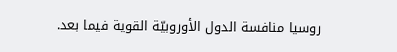روسيا منافسة الدول الأوروبيّة القوية فيما بعد.